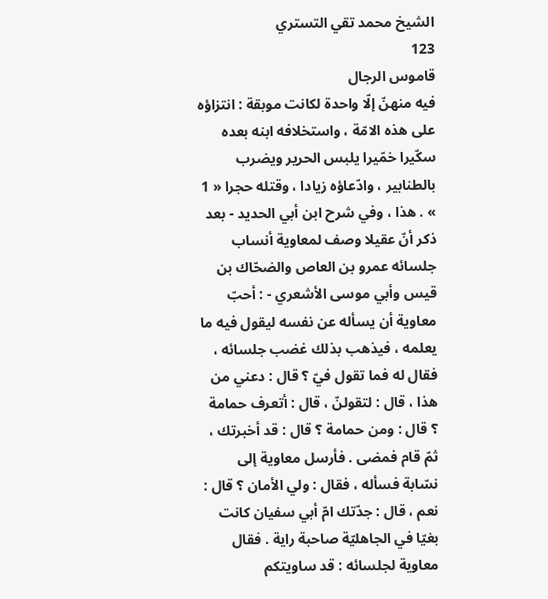الشيخ محمد تقي التستري
123
قاموس الرجال
فيه منهنّ إلّا واحدة لكانت موبقة : انتزاؤه على هذه الامّة ، واستخلافه ابنه بعده سكّيرا خمّيرا يلبس الحرير ويضرب بالطنابير ، وادّعاؤه زيادا ، وقتله حجرا « 1 » . هذا ، وفي شرح ابن أبي الحديد - بعد ذكر أنّ عقيلا وصف لمعاوية أنساب جلسائه عمرو بن العاص والضحّاك بن قيس وأبي موسى الأشعري - : أحبّ معاوية أن يسأله عن نفسه ليقول فيه ما يعلمه ، فيذهب بذلك غضب جلسائه ، فقال له فما تقول فيّ ؟ قال : دعني من هذا ، قال : لتقولنّ ، قال : أتعرف حمامة ؟ قال : ومن حمامة ؟ قال : قد أخبرتك ، ثمّ قام فمضى . فأرسل معاوية إلى نسّابة فسأله ، فقال : ولي الأمان ؟ قال : نعم ، قال : جدّتك امّ أبي سفيان كانت بغيّا في الجاهليّة صاحبة راية . فقال معاوية لجلسائه : قد ساويتكم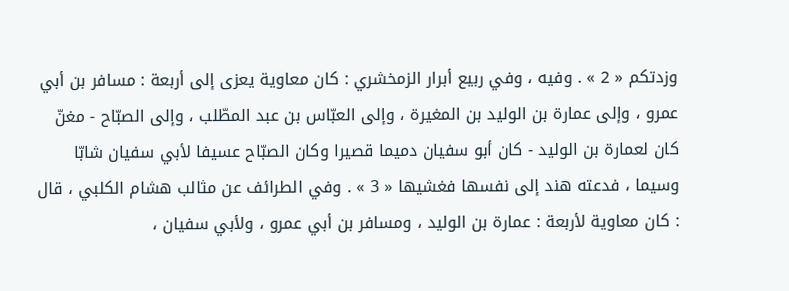وزدتكم « 2 » . وفيه ، وفي ربيع أبرار الزمخشري : كان معاوية يعزى إلى أربعة : مسافر بن أبي عمرو ، وإلى عمارة بن الوليد بن المغيرة ، وإلى العبّاس بن عبد المطّلب ، وإلى الصبّاح - مغنّ كان لعمارة بن الوليد - كان أبو سفيان دميما قصيرا وكان الصبّاح عسيفا لأبي سفيان شابّا وسيما ، فدعته هند إلى نفسها فغشيها « 3 » . وفي الطرائف عن مثالب هشام الكلبي ، قال : كان معاوية لأربعة : عمارة بن الوليد ، ومسافر بن أبي عمرو ، ولأبي سفيان ،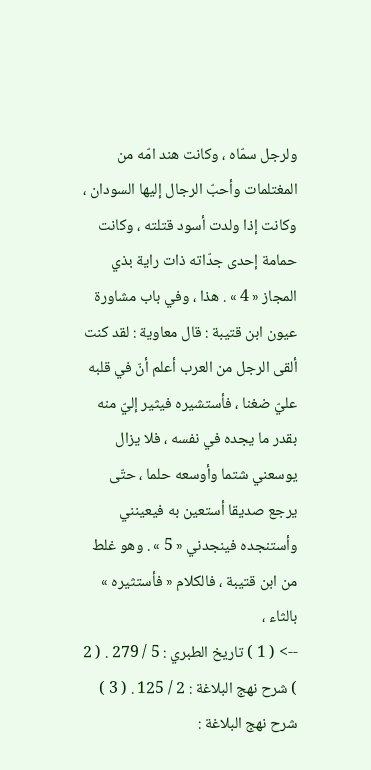ولرجل سمّاه ، وكانت هند امّه من المغتلمات وأحبّ الرجال إليها السودان ، وكانت إذا ولدت أسود قتلته ، وكانت حمامة إحدى جدّاته ذات راية بذي المجاز « 4 » . هذا ، وفي باب مشاورة عيون ابن قتيبة : قال معاوية : لقد كنت ألقى الرجل من العرب أعلم أنّ في قلبه عليّ ضغنا ، فأستشيره فيثير إليّ منه بقدر ما يجده في نفسه ، فلا يزال يوسعني شتما وأوسعه حلما ، حتّى يرجع صديقا أستعين به فيعينني وأستنجده فينجدني « 5 » . وهو غلط من ابن قتيبة ، فالكلام « فأستثيره » بالثاء ،
--> ( 1 ) تاريخ الطبري : 5 / 279 . ( 2 ) شرح نهج البلاغة : 2 / 125 . ( 3 ) شرح نهج البلاغة :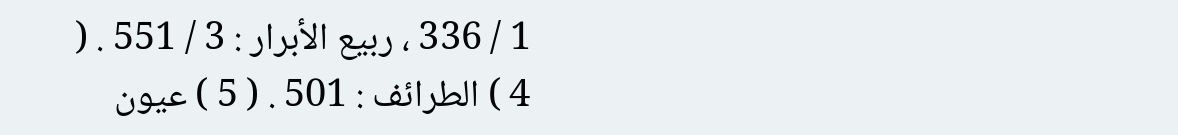1 / 336 ، ربيع الأبرار : 3 / 551 . ( 4 ) الطرائف : 501 . ( 5 ) عيون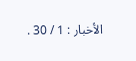الأخبار : 1 / 30 .